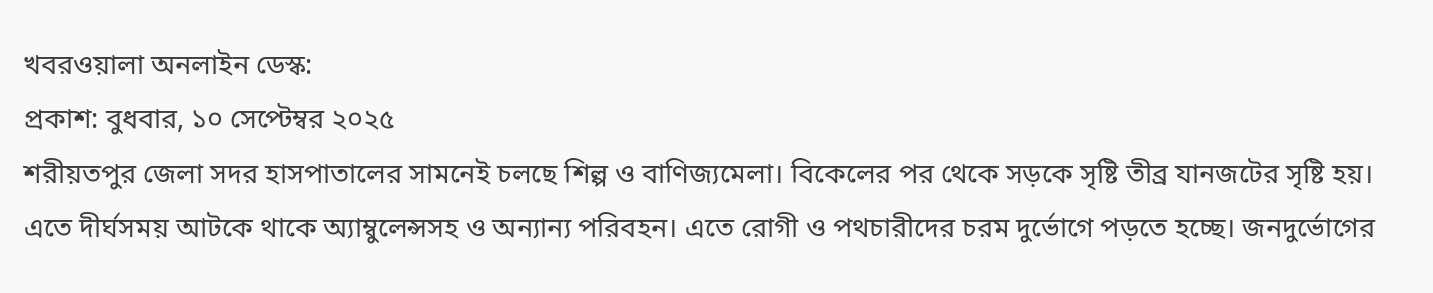খবরওয়ালা অনলাইন ডেস্ক:
প্রকাশ: বুধবার, ১০ সেপ্টেম্বর ২০২৫
শরীয়তপুর জেলা সদর হাসপাতালের সামনেই চলছে শিল্প ও বাণিজ্যমেলা। বিকেলের পর থেকে সড়কে সৃষ্টি তীব্র যানজটের সৃষ্টি হয়। এতে দীর্ঘসময় আটকে থাকে অ্যাম্বুলেন্সসহ ও অন্যান্য পরিবহন। এতে রোগী ও পথচারীদের চরম দুর্ভোগে পড়তে হচ্ছে। জনদুর্ভোগের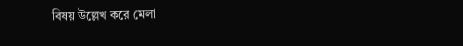বিষয় উল্লেখ করে মেলা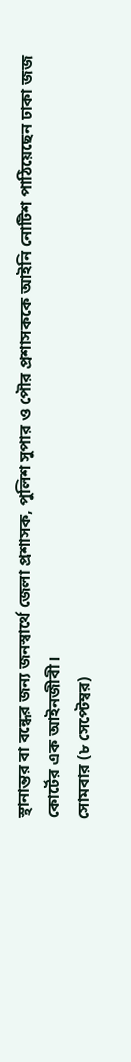স্থানান্তর বা বন্ধের জন্য জনস্বার্থে জেলা প্রশাসক, পুলিশ সুপার ও পৌর প্রশাসককে আইনি নোটিশ পাঠিয়েছেন ঢাকা জজ কোর্টের এক আইনজীবী।
সোমবার (৮ সেপ্টেম্বর)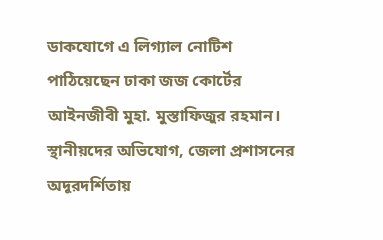ডাকযোগে এ লিগ্যাল নোটিশ পাঠিয়েছেন ঢাকা জজ কোর্টের আইনজীবী মুহা. মুস্তাফিজুর রহমান।
স্থানীয়দের অভিযোগ, জেলা প্রশাসনের অদূরদর্শিতায়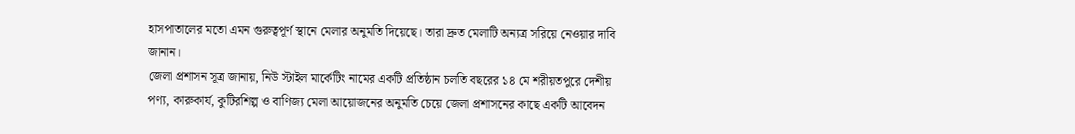হাসপাতালের মতো এমন গুরুত্বপূর্ণ স্থানে মেলার অনুমতি দিয়েছে। তারা দ্রুত মেলাটি অন্যত্র সরিয়ে নেওয়ার দাবি জানান।
জেলা প্রশাসন সূত্র জানায়, নিউ স্টাইল মার্কেটিং নামের একটি প্রতিষ্ঠান চলতি বছরের ১৪ মে শরীয়তপুরে দেশীয় পণ্য, কারুকার্য, কুটিরশিল্প ও বাণিজ্য মেলা আয়োজনের অনুমতি চেয়ে জেলা প্রশাসনের কাছে একটি আবেদন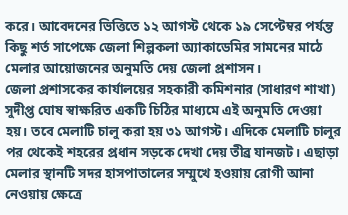করে। আবেদনের ভিত্তিতে ১২ আগস্ট থেকে ১৯ সেপ্টেম্বর পর্যন্ত কিছু শর্ত সাপেক্ষে জেলা শিল্পকলা অ্যাকাডেমির সামনের মাঠে মেলার আয়োজনের অনুমতি দেয় জেলা প্রশাসন।
জেলা প্রশাসকের কার্যালয়ের সহকারী কমিশনার (সাধারণ শাখা) সুদীপ্ত ঘোষ স্বাক্ষরিত একটি চিঠির মাধ্যমে এই অনুমতি দেওয়া হয়। তবে মেলাটি চালু করা হয় ৩১ আগস্ট। এদিকে মেলাটি চালুর পর থেকেই শহরের প্রধান সড়কে দেখা দেয় তীব্র যানজট। এছাড়া মেলার স্থানটি সদর হাসপাতালের সম্মুখে হওয়ায় রোগী আনা নেওয়ায় ক্ষেত্রে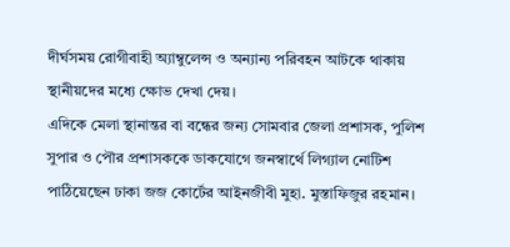দীর্ঘসময় রোগীবাহী অ্যাম্বুলেন্স ও অন্যান্য পরিবহন আটকে থাকায় স্থানীয়দের মধ্যে ক্ষোভ দেখা দেয়।
এদিকে মেলা স্থানান্তর বা বন্ধের জন্য সোমবার জেলা প্রশাসক, পুলিশ সুপার ও পৌর প্রশাসককে ডাকযোগে জনস্বার্থে লিগ্যাল নোটিশ পাঠিয়েছেন ঢাকা জজ কোর্টের আইনজীবী মুহা. মুস্তাফিজুর রহমান।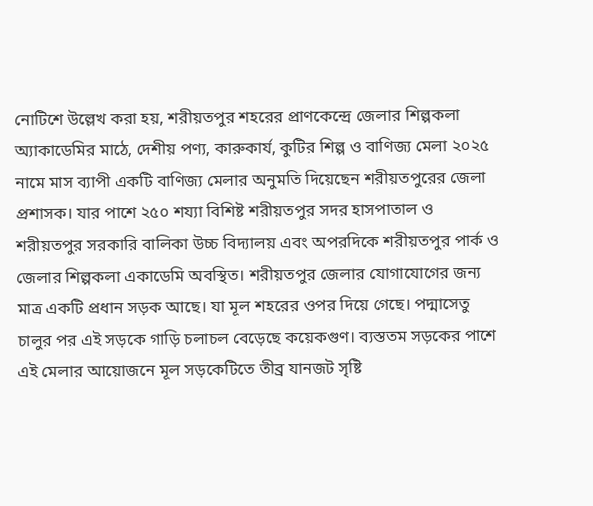নোটিশে উল্লেখ করা হয়, শরীয়তপুর শহরের প্রাণকেন্দ্রে জেলার শিল্পকলা অ্যাকাডেমির মাঠে, দেশীয় পণ্য, কারুকার্য, কুটির শিল্প ও বাণিজ্য মেলা ২০২৫ নামে মাস ব্যাপী একটি বাণিজ্য মেলার অনুমতি দিয়েছেন শরীয়তপুরের জেলা প্রশাসক। যার পাশে ২৫০ শয্যা বিশিষ্ট শরীয়তপুর সদর হাসপাতাল ও শরীয়তপুর সরকারি বালিকা উচ্চ বিদ্যালয় এবং অপরদিকে শরীয়তপুর পার্ক ও জেলার শিল্পকলা একাডেমি অবস্থিত। শরীয়তপুর জেলার যোগাযোগের জন্য মাত্র একটি প্রধান সড়ক আছে। যা মূল শহরের ওপর দিয়ে গেছে। পদ্মাসেতু চালুর পর এই সড়কে গাড়ি চলাচল বেড়েছে কয়েকগুণ। ব্যস্ততম সড়কের পাশে এই মেলার আয়োজনে মূল সড়কেটিতে তীব্র যানজট সৃষ্টি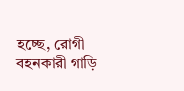হচ্ছে, রোগী বহনকারী গাড়ি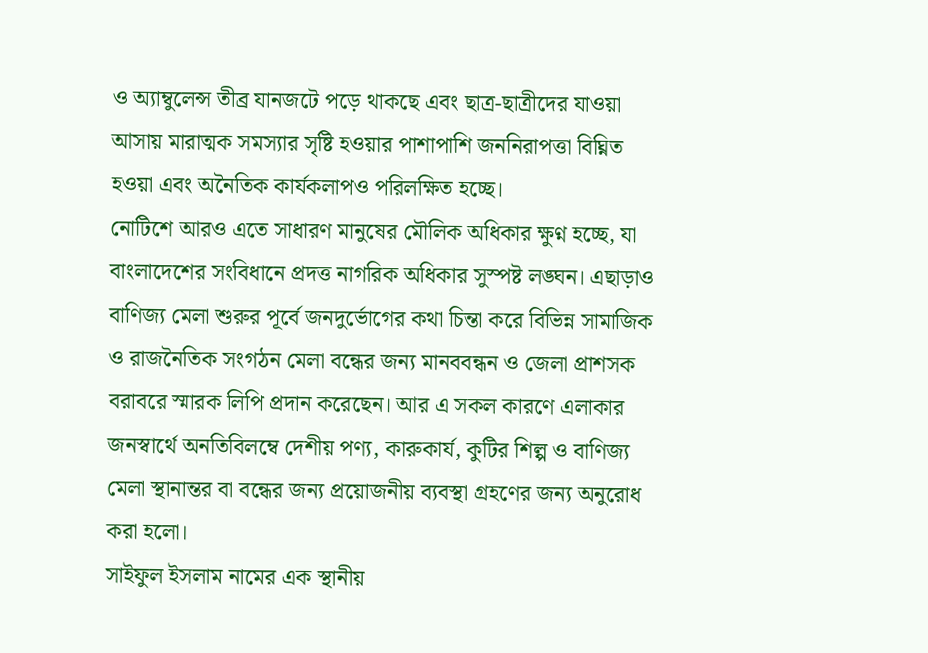ও অ্যাম্বুলেন্স তীব্র যানজটে পড়ে থাকছে এবং ছাত্র-ছাত্রীদের যাওয়া আসায় মারাত্মক সমস্যার সৃষ্টি হওয়ার পাশাপাশি জননিরাপত্তা বিঘ্নিত হওয়া এবং অনৈতিক কার্যকলাপও পরিলক্ষিত হচ্ছে।
নোটিশে আরও এতে সাধারণ মানুষের মৌলিক অধিকার ক্ষুণ্ন হচ্ছে, যা বাংলাদেশের সংবিধানে প্রদত্ত নাগরিক অধিকার সুস্পষ্ট লঙ্ঘন। এছাড়াও বাণিজ্য মেলা শুরুর পূর্বে জনদুর্ভোগের কথা চিন্তা করে বিভিন্ন সামাজিক ও রাজনৈতিক সংগঠন মেলা বন্ধের জন্য মানববন্ধন ও জেলা প্রাশসক বরাবরে স্মারক লিপি প্রদান করেছেন। আর এ সকল কারণে এলাকার জনস্বার্থে অনতিবিলম্বে দেশীয় পণ্য, কারুকার্য, কুটির শিল্প ও বাণিজ্য মেলা স্থানান্তর বা বন্ধের জন্য প্রয়োজনীয় ব্যবস্থা গ্রহণের জন্য অনুরোধ করা হলো।
সাইফুল ইসলাম নামের এক স্থানীয়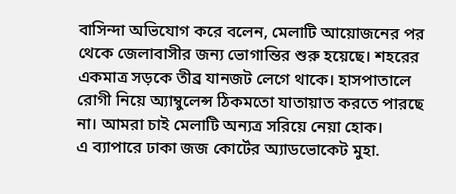বাসিন্দা অভিযোগ করে বলেন, মেলাটি আয়োজনের পর থেকে জেলাবাসীর জন্য ভোগান্তির শুরু হয়েছে। শহরের একমাত্র সড়কে তীব্র যানজট লেগে থাকে। হাসপাতালে রোগী নিয়ে অ্যাম্বুলেন্স ঠিকমতো যাতায়াত করতে পারছে না। আমরা চাই মেলাটি অন্যত্র সরিয়ে নেয়া হোক।
এ ব্যাপারে ঢাকা জজ কোর্টের অ্যাডভোকেট মুহা.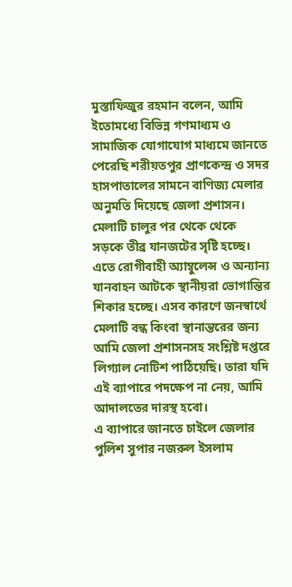মুস্তাফিজুর রহমান বলেন, আমি ইতোমধ্যে বিভিন্ন গণমাধ্যম ও সামাজিক যোগাযোগ মাধ্যমে জানতে পেরেছি শরীয়তপুর প্রাণকেন্দ্র ও সদর হাসপাতালের সামনে বাণিজ্য মেলার অনুমতি দিয়েছে জেলা প্রশাসন। মেলাটি চালুর পর থেকে থেকে সড়কে তীব্র যানজটের সৃষ্টি হচ্ছে। এতে রোগীবাহী অ্যাম্বুলেন্স ও অন্যান্য যানবাহন আটকে স্থানীয়রা ভোগান্তির শিকার হচ্ছে। এসব কারণে জনস্বার্থে মেলাটি বন্ধ কিংবা স্থানান্তরের জন্য আমি জেলা প্রশাসনসহ সংশ্লিষ্ট দপ্তরে লিগ্যাল নোটিশ পাঠিয়েছি। তারা যদি এই ব্যাপারে পদক্ষেপ না নেয়, আমি আদালতের দারস্থ হবো।
এ ব্যাপারে জানতে চাইলে জেলার পুলিশ সুপার নজরুল ইসলাম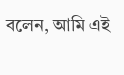বলেন, আমি এই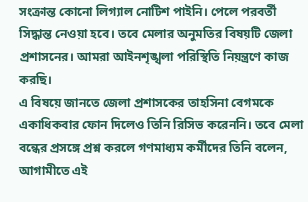সংক্রান্ত কোনো লিগ্যাল নোটিশ পাইনি। পেলে পরবর্তী সিদ্ধান্ত নেওয়া হবে। তবে মেলার অনুমতির বিষয়টি জেলা প্রশাসনের। আমরা আইনশৃঙ্খলা পরিস্থিতি নিয়ন্ত্রণে কাজ করছি।
এ বিষয়ে জানতে জেলা প্রশাসকের তাহসিনা বেগমকে একাধিকবার ফোন দিলেও তিনি রিসিভ করেননি। তবে মেলা বন্ধের প্রসঙ্গে প্রশ্ন করলে গণমাধ্যম কর্মীদের তিনি বলেন, আগামীতে এই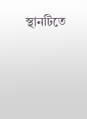স্থানটিতে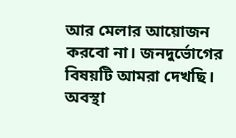আর মেলার আয়োজন করবো না। জনদুর্ভোগের বিষয়টি আমরা দেখছি। অবস্থা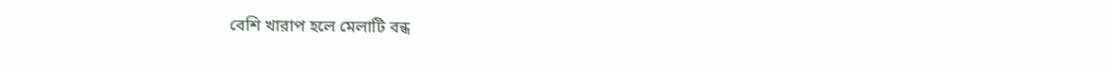বেশি খারাপ হলে মেলাটি বন্ধ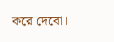করে দেবো।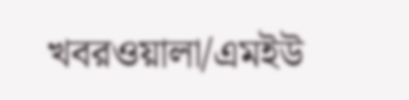খবরওয়ালা/এমইউ